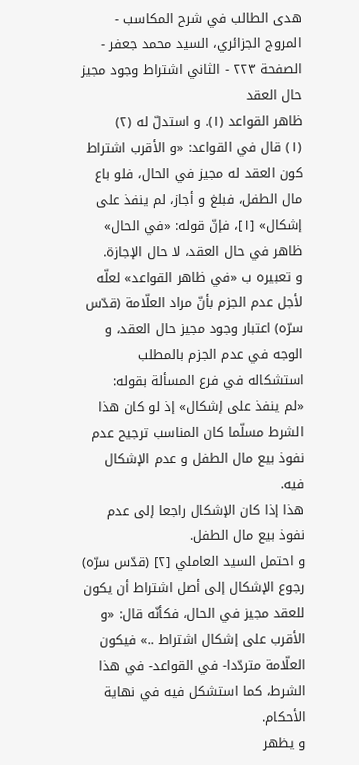هدى الطالب في شرح المكاسب - المروج الجزائري، السيد محمد جعفر - الصفحة ٢٢٣ - الثاني اشتراط وجود مجيز حال العقد
ظاهر القواعد (١). و استدلّ له (٢)
(١) قال في القواعد: «و الأقرب اشتراط كون العقد له مجيز في الحال، فلو باع مال الطفل، فبلغ و أجاز، لم ينفذ على إشكال» [١]، فإنّ قوله: «في الحال» ظاهر في حال العقد، لا حال الإجازة.
و تعبيره ب «في ظاهر القواعد» لعلّه لأجل عدم الجزم بأنّ مراد العلّامة (قدّس سرّه) اعتبار وجود مجيز حال العقد، و الوجه في عدم الجزم بالمطلب استشكاله في فرع المسألة بقوله:
«لم ينفذ على إشكال» إذ لو كان هذا الشرط مسلّما كان المناسب ترجيح عدم نفوذ بيع مال الطفل و عدم الإشكال فيه.
هذا إذا كان الإشكال راجعا إلى عدم نفوذ بيع مال الطفل.
و احتمل السيد العاملي [٢] (قدّس سرّه) رجوع الإشكال إلى أصل اشتراط أن يكون للعقد مجيز في الحال، فكأنّه قال: «و الأقرب على إشكال اشتراط ..» فيكون العلّامة متردّدا- في القواعد- في هذا الشرط، كما استشكل فيه في نهاية الأحكام.
و يظهر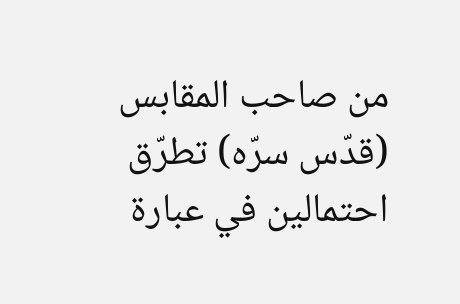من صاحب المقابس (قدّس سرّه) تطرّق احتمالين في عبارة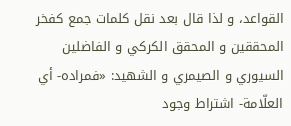القواعد، و لذا قال بعد نقل كلمات جمع كفخر المحققين و المحقق الكركي و الفاضلين السيوري و الصيمري و الشهيد: «فمراده- أي العلّامة- اشتراط وجود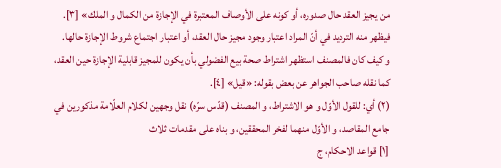من يجيز العقد حال صدوره، أو كونه على الأوصاف المعتبرة في الإجازة من الكمال و الملك» [٣]. فيظهر منه الترديد في أنّ المراد اعتبار وجود مجيز حال العقد، أو اعتبار اجتماع شروط الإجازة حالها.
و كيف كان فالمصنف استظهر اشتراط صحة بيع الفضولي بأن يكون للمجيز قابلية الإجازة حين العقد، كما نقله صاحب الجواهر عن بعض بقوله: «قيل» [٤].
(٢) أي: للقول الأوّل و هو الاشتراط، و المصنف (قدّس سرّه) نقل وجهين لكلام العلّامة مذكورين في جامع المقاصد، و الأوّل منهما لفخر المحققين، و بناه على مقدمات ثلاث
[١] قواعد الاحكام، ج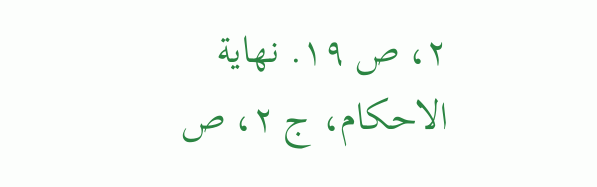٢، ص ١٩. نهاية الاحكام، ج ٢، ص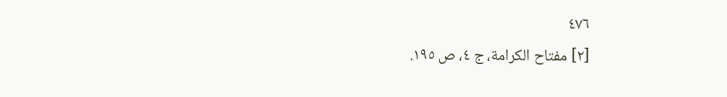٤٧٦
[٢] مفتاح الكرامة، ج ٤، ص ١٩٥.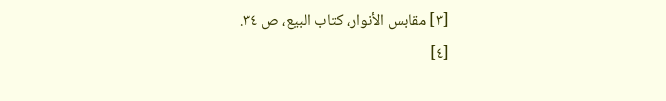[٣] مقابس الأنوار، كتاب البيع، ص ٣٤.
[٤]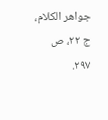جواهر الكلام، ج ٢٢، ص ٢٩٧.